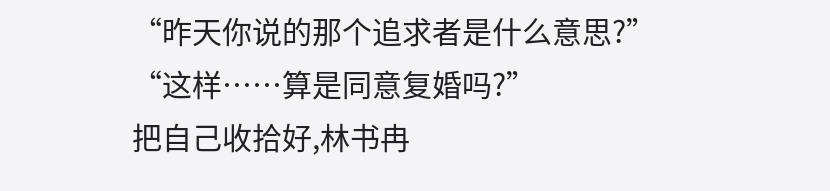“昨天你说的那个追求者是什么意思?”
“这样……算是同意复婚吗?”
把自己收拾好,林书冉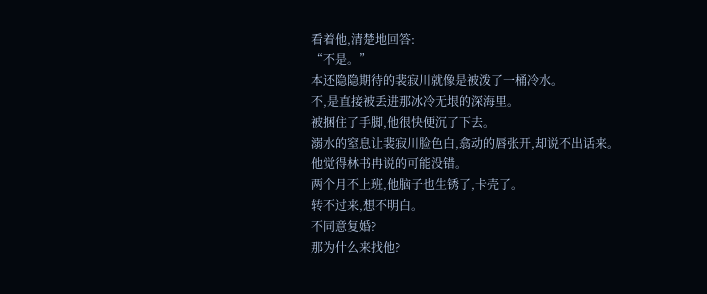看着他,清楚地回答:
“不是。”
本还隐隐期待的裴寂川就像是被泼了一桶冷水。
不,是直接被丢进那冰冷无垠的深海里。
被捆住了手脚,他很快便沉了下去。
溺水的窒息让裴寂川脸色白,翕动的唇张开,却说不出话来。
他觉得林书冉说的可能没错。
两个月不上班,他脑子也生锈了,卡壳了。
转不过来,想不明白。
不同意复婚?
那为什么来找他?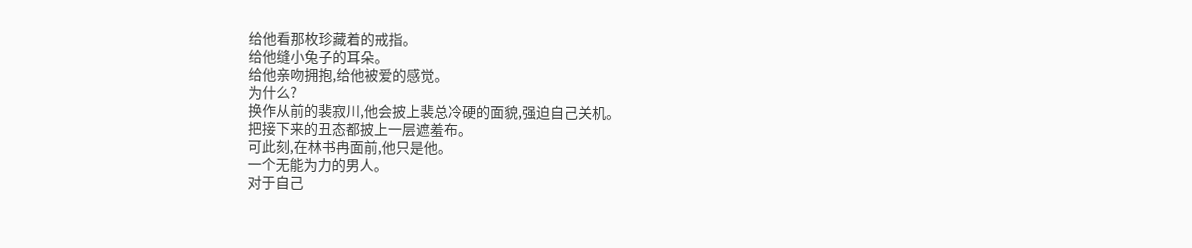给他看那枚珍藏着的戒指。
给他缝小兔子的耳朵。
给他亲吻拥抱,给他被爱的感觉。
为什么?
换作从前的裴寂川,他会披上裴总冷硬的面貌,强迫自己关机。
把接下来的丑态都披上一层遮羞布。
可此刻,在林书冉面前,他只是他。
一个无能为力的男人。
对于自己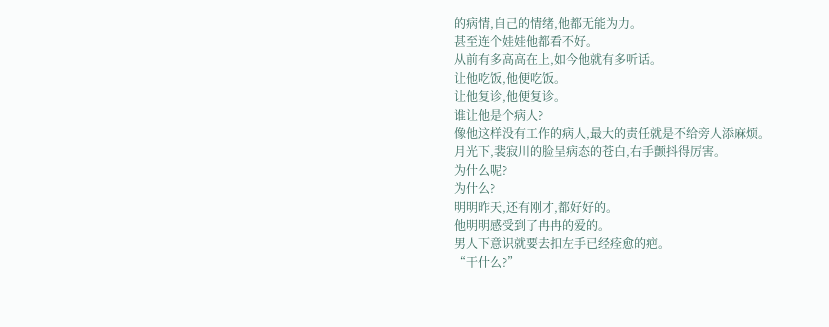的病情,自己的情绪,他都无能为力。
甚至连个娃娃他都看不好。
从前有多高高在上,如今他就有多听话。
让他吃饭,他便吃饭。
让他复诊,他便复诊。
谁让他是个病人?
像他这样没有工作的病人,最大的责任就是不给旁人添麻烦。
月光下,裴寂川的脸呈病态的苍白,右手颤抖得厉害。
为什么呢?
为什么?
明明昨天,还有刚才,都好好的。
他明明感受到了冉冉的爱的。
男人下意识就要去扣左手已经痊愈的疤。
“干什么?”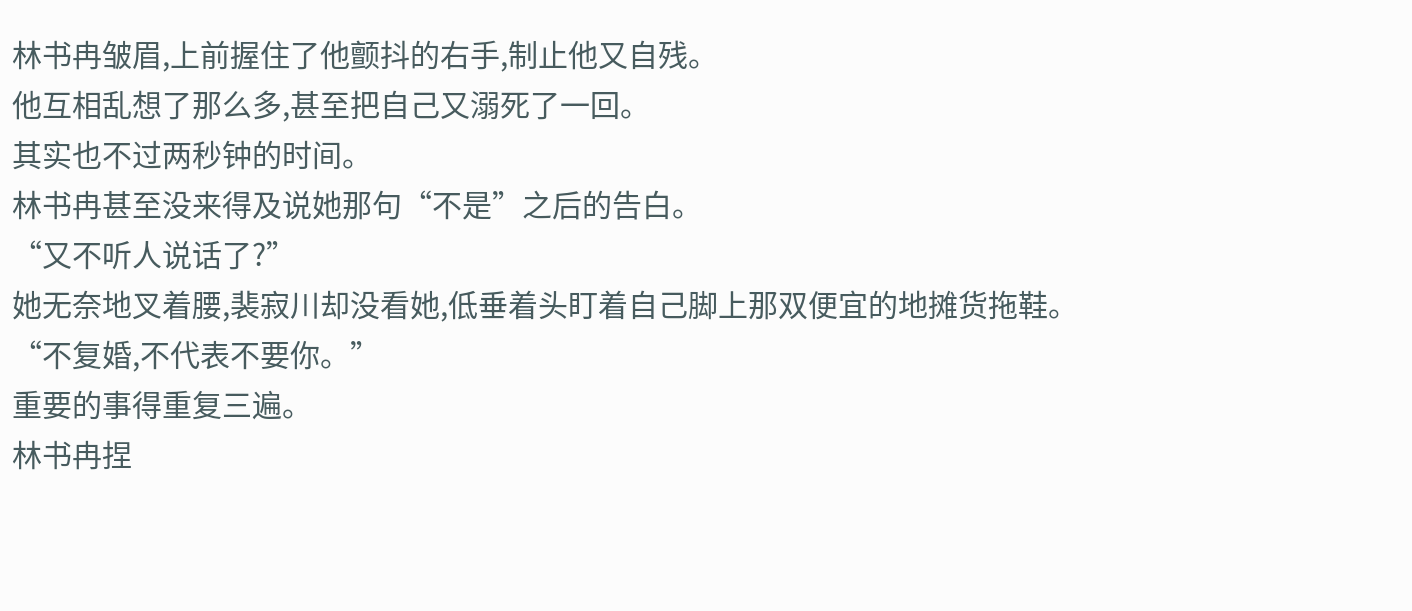林书冉皱眉,上前握住了他颤抖的右手,制止他又自残。
他互相乱想了那么多,甚至把自己又溺死了一回。
其实也不过两秒钟的时间。
林书冉甚至没来得及说她那句“不是”之后的告白。
“又不听人说话了?”
她无奈地叉着腰,裴寂川却没看她,低垂着头盯着自己脚上那双便宜的地摊货拖鞋。
“不复婚,不代表不要你。”
重要的事得重复三遍。
林书冉捏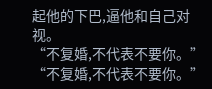起他的下巴,逼他和自己对视。
“不复婚,不代表不要你。”
“不复婚,不代表不要你。”